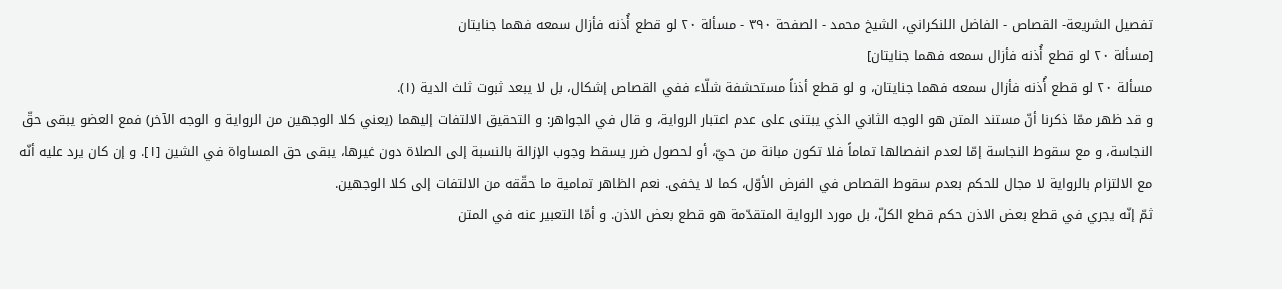تفصيل الشريعة- القصاص - الفاضل اللنكراني، الشيخ محمد - الصفحة ٣٩٠ - مسألة ٢٠ لو قطع أُذنه فأزال سمعه فهما جنايتان
[مسألة ٢٠ لو قطع أُذنه فأزال سمعه فهما جنايتان]
مسألة ٢٠ لو قطع أُذنه فأزال سمعه فهما جنايتان، و لو قطع أذناً مستحشفة شلّاء ففي القصاص إشكال، بل لا يبعد ثبوت ثلث الدية (١).
و قد ظهر ممّا ذكرنا أنّ مستند المتن هو الوجه الثاني الذي يبتنى على عدم اعتبار الرواية، و قال في الجواهر: و التحقيق الالتفات إليهما (يعني كلا الوجهين من الرواية و الوجه الآخر) فمع العضو يبقى حقّ النجاسة، و مع سقوط النجاسة إمّا لعدم انفصالها تماماً فلا تكون مبانة من حيّ، أو لحصول ضرر يسقط وجوب الإزالة بالنسبة إلى الصلاة دون غيرها، يبقى حق المساواة في الشين [١]. و إن كان يرد عليه أنّه مع الالتزام بالرواية لا مجال للحكم بعدم سقوط القصاص في الفرض الأوّل، كما لا يخفى. نعم الظاهر تمامية ما حقّقه من الالتفات إلى كلا الوجهين.
ثمّ إنّه يجري في قطع بعض الاذن حكم قطع الكلّ، بل مورد الرواية المتقدّمة هو قطع بعض الاذن. و أمّا التعبير عنه في المتن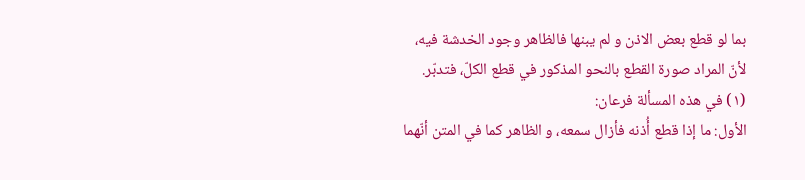بما لو قطع بعض الاذن و لم يبنها فالظاهر وجود الخدشة فيه، لأنّ المراد صورة القطع بالنحو المذكور في قطع الكلّ، فتدبّر.
(١) في هذه المسألة فرعان:
الأول: ما إذا قطع أُذنه فأزال سمعه، و الظاهر كما في المتن أنّهما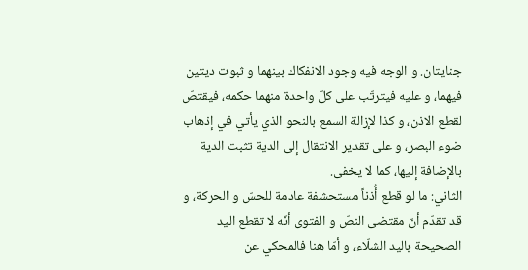جنايتان. و الوجه فيه وجود الانفكاك بينهما و ثبوت ديتين فيهما، و عليه فيترتّب على كلّ واحدة منهما حكمه، فيقتصّ لقطع الاذن، و كذا لإزالة السمع بالنحو الذي يأتي في إذهاب ضوء البصر، و على تقدير الانتقال إلى الدية تثبت الدية بالإضافة إليها، كما لا يخفى.
الثاني: ما لو قطع أُذناً مستحشفة عادمة للحسّ و الحركة، و قد تقدّم أنّ مقتضى النصّ و الفتوى أنّه لا تقطع اليد الصحيحة باليد الشلّاء، و أمّا هنا فالمحكي عن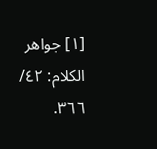[١] جواهر الكلام: ٤٢/ ٣٦٦.